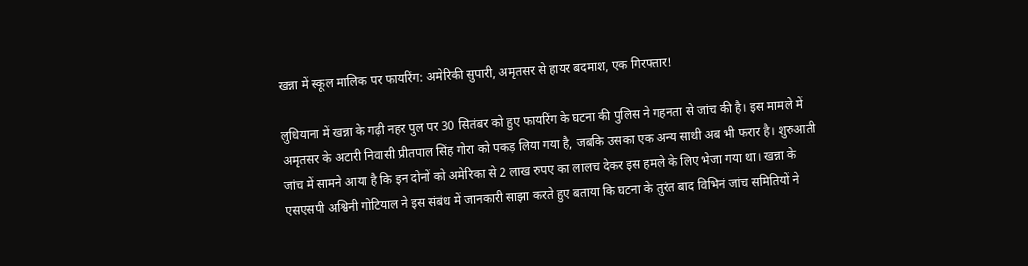खन्ना में स्कूल मालिक पर फायरिंग: अमेरिकी सुपारी, अमृतसर से हायर बदमाश, एक गिरफ्तार!

लुधियाना में खन्ना के गढ़ी नहर पुल पर 30 सितंबर को हुए फायरिंग के घटना की पुलिस ने गहनता से जांच की है। इस मामले में अमृतसर के अटारी निवासी प्रीतपाल सिंह गोरा को पकड़ लिया गया है, जबकि उसका एक अन्य साथी अब भी फरार है। शुरुआती जांच में सामने आया है कि इन दोनों को अमेरिका से 2 लाख रुपए का लालच देकर इस हमले के लिए भेजा गया था। खन्ना के एसएसपी अश्विनी गोटियाल ने इस संबंध में जानकारी साझा करते हुए बताया कि घटना के तुरंत बाद विभिनं जांच समितियों ने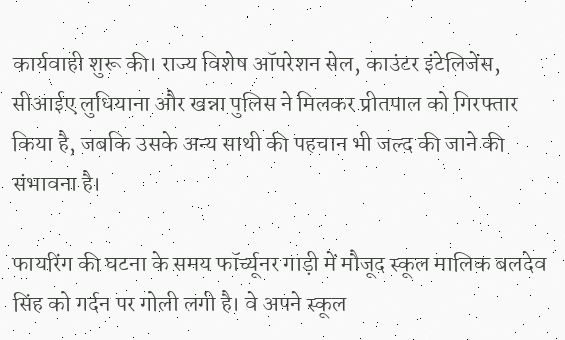कार्यवाही शुरू की। राज्य विशेष ऑपरेशन सेल, काउंटर इंटेलिजेंस, सीआईए लुधियाना और खन्ना पुलिस ने मिलकर प्रीतपाल को गिरफ्तार किया है, जबकि उसके अन्य साथी की पहचान भी जल्द की जाने की संभावना है।

फायरिंग की घटना के समय फॉर्च्यूनर गाड़ी में मौजूद स्कूल मालिक बलदेव सिंह को गर्दन पर गोली लगी है। वे अपने स्कूल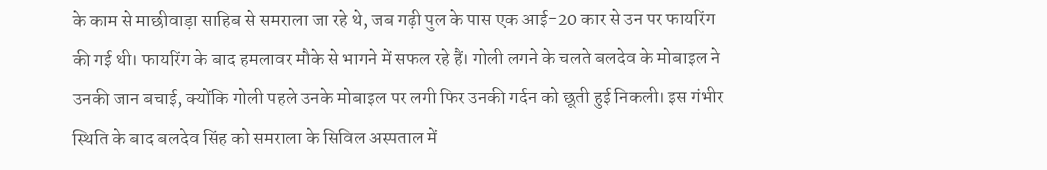के काम से माछीवाड़ा साहिब से समराला जा रहे थे, जब गढ़ी पुल के पास एक आई-20 कार से उन पर फायरिंग की गई थी। फायरिंग के बाद हमलावर मौके से भागने में सफल रहे हैं। गोली लगने के चलते बलदेव के मोबाइल ने उनकी जान बचाई, क्योंकि गोली पहले उनके मोबाइल पर लगी फिर उनकी गर्दन को छूती हुई निकली। इस गंभीर स्थिति के बाद बलदेव सिंह को समराला के सिविल अस्पताल में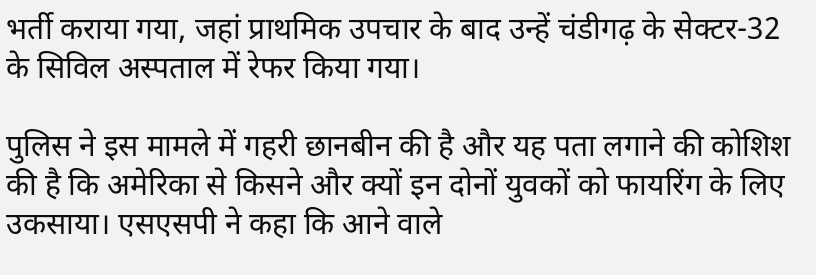भर्ती कराया गया, जहां प्राथमिक उपचार के बाद उन्हें चंडीगढ़ के सेक्टर-32 के सिविल अस्पताल में रेफर किया गया।

पुलिस ने इस मामले में गहरी छानबीन की है और यह पता लगाने की कोशिश की है कि अमेरिका से किसने और क्यों इन दोनों युवकों को फायरिंग के लिए उकसाया। एसएसपी ने कहा कि आने वाले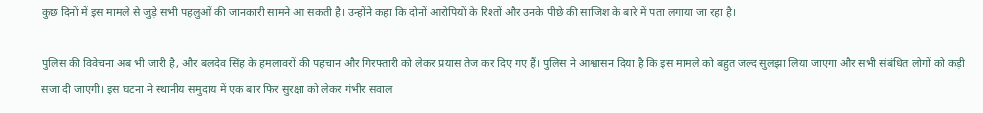कुछ दिनों में इस मामले से जुड़े सभी पहलुओं की जानकारी सामने आ सकती है। उन्होंने कहा कि दोनों आरोपियों के रिश्तों और उनके पीछे की साजिश के बारे में पता लगाया जा रहा है।

पुलिस की विवेचना अब भी जारी है, और बलदेव सिंह के हमलावरों की पहचान और गिरफ्तारी को लेकर प्रयास तेज कर दिए गए हैं। पुलिस ने आश्वासन दिया है कि इस मामले को बहुत जल्द सुलझा लिया जाएगा और सभी संबंधित लोगों को कड़ी सजा दी जाएगी। इस घटना ने स्थानीय समुदाय में एक बार फिर सुरक्षा को लेकर गंभीर सवाल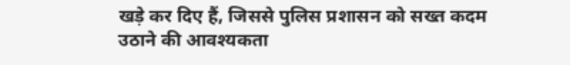खड़े कर दिए हैं, जिससे पुलिस प्रशासन को सख्त कदम उठाने की आवश्यकता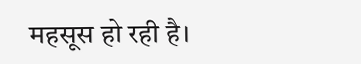महसूस हो रही है।